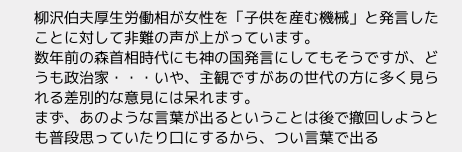柳沢伯夫厚生労働相が女性を「子供を産む機械」と発言したことに対して非難の声が上がっています。
数年前の森首相時代にも神の国発言にしてもそうですが、どうも政治家・・・いや、主観ですがあの世代の方に多く見られる差別的な意見には呆れます。
まず、あのような言葉が出るということは後で撤回しようとも普段思っていたり口にするから、つい言葉で出る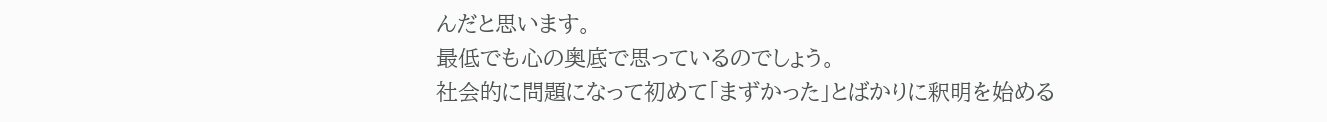んだと思います。
最低でも心の奥底で思っているのでしょう。
社会的に問題になって初めて「まずかった」とばかりに釈明を始める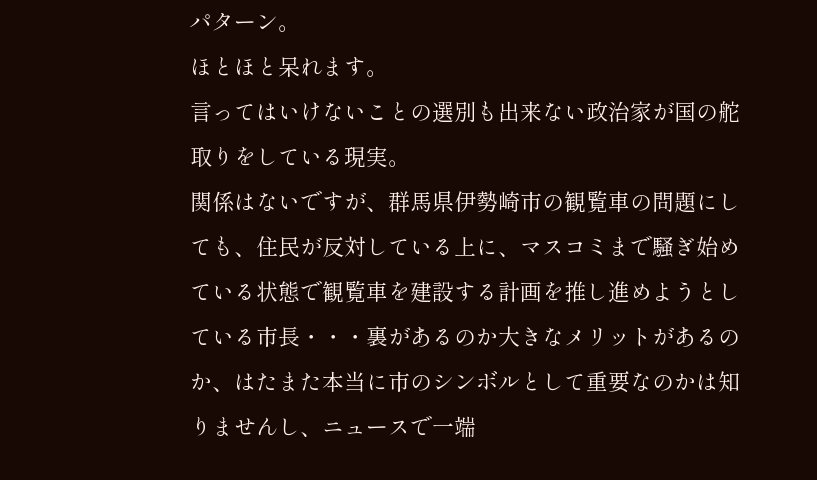パターン。
ほとほと呆れます。
言ってはいけないことの選別も出来ない政治家が国の舵取りをしている現実。
関係はないですが、群馬県伊勢崎市の観覧車の問題にしても、住民が反対している上に、マスコミまで騒ぎ始めている状態で観覧車を建設する計画を推し進めようとしている市長・・・裏があるのか大きなメリットがあるのか、はたまた本当に市のシンボルとして重要なのかは知りませんし、ニュースで一端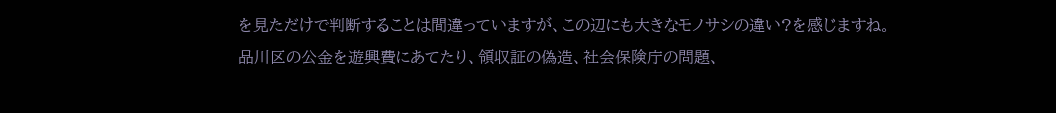を見ただけで判断することは間違っていますが、この辺にも大きなモノサシの違い?を感じますね。
品川区の公金を遊興費にあてたり、領収証の偽造、社会保険庁の問題、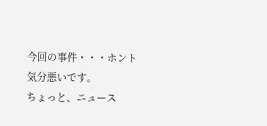今回の事件・・・ホント気分悪いです。
ちょっと、ニュース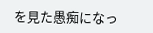を見た愚痴になっ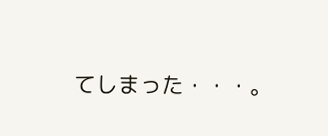てしまった・・・。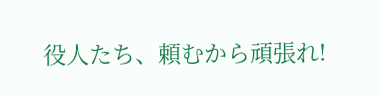役人たち、頼むから頑張れ!